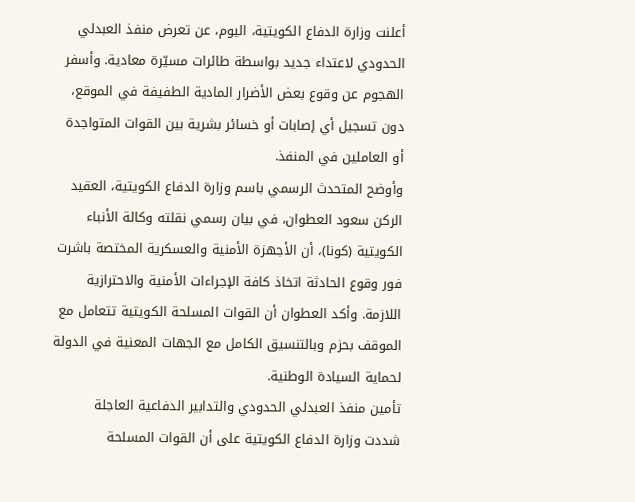أعلنت وزارة الدفاع الكويتية، اليوم، عن تعرض منفذ العبدلي الحدودي لاعتداء جديد بواسطة طائرات مسيّرة معادية. وأسفر الهجوم عن وقوع بعض الأضرار المادية الطفيفة في الموقع، دون تسجيل أي إصابات أو خسائر بشرية بين القوات المتواجدة أو العاملين في المنفذ.
وأوضح المتحدث الرسمي باسم وزارة الدفاع الكويتية، العقيد الركن سعود العطوان، في بيان رسمي نقلته وكالة الأنباء الكويتية (كونا)، أن الأجهزة الأمنية والعسكرية المختصة باشرت فور وقوع الحادثة اتخاذ كافة الإجراءات الأمنية والاحترازية اللازمة. وأكد العطوان أن القوات المسلحة الكويتية تتعامل مع الموقف بحزم وبالتنسيق الكامل مع الجهات المعنية في الدولة لحماية السيادة الوطنية.
تأمين منفذ العبدلي الحدودي والتدابير الدفاعية العاجلة
شددت وزارة الدفاع الكويتية على أن القوات المسلحة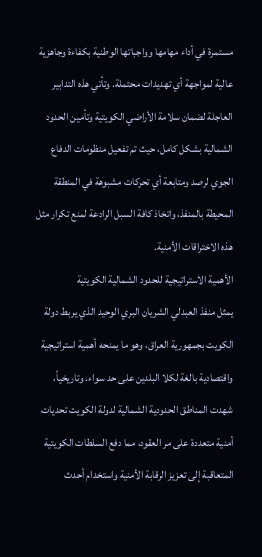مستمرة في أداء مهامها وواجباتها الوطنية بكفاءة وجاهزية عالية لمواجهة أي تهديدات محتملة. وتأتي هذه التدابير العاجلة لضمان سلامة الأراضي الكويتية وتأمين الحدود الشمالية بشكل كامل، حيث تم تفعيل منظومات الدفاع الجوي لرصد ومتابعة أي تحركات مشبوهة في المنطقة المحيطة بالمنفذ، واتخاذ كافة السبل الرادعة لمنع تكرار مثل هذه الاختراقات الأمنية.
الأهمية الاستراتيجية للحدود الشمالية الكويتية
يمثل منفذ العبدلي الشريان البري الوحيد الذي يربط دولة الكويت بجمهورية العراق، وهو ما يمنحه أهمية استراتيجية واقتصادية بالغة لكلا البلدين على حد سواء. وتاريخياً، شهدت المناطق الحدودية الشمالية لدولة الكويت تحديات أمنية متعددة على مر العقود، مما دفع السلطات الكويتية المتعاقبة إلى تعزيز الرقابة الأمنية واستخدام أحدث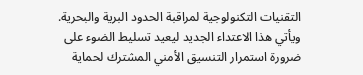التقنيات التكنولوجية لمراقبة الحدود البرية والبحرية. ويأتي هذا الاعتداء الجديد ليعيد تسليط الضوء على ضرورة استمرار التنسيق الأمني المشترك لحماية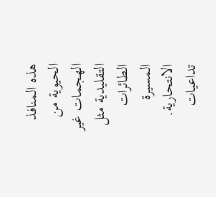هذه المنافذ الحيوية من الهجمات غير التقليدية مثل الطائرات المسيرة الانتحارية.
تداعيات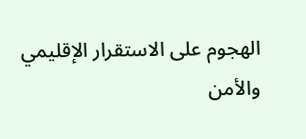الهجوم على الاستقرار الإقليمي والأمن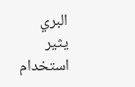البري
يثير استخدام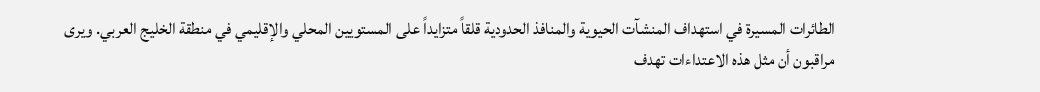الطائرات المسيرة في استهداف المنشآت الحيوية والمنافذ الحدودية قلقاً متزايداً على المستويين المحلي والإقليمي في منطقة الخليج العربي. ويرى مراقبون أن مثل هذه الاعتداءات تهدف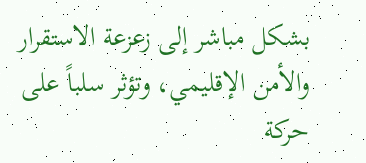بشكل مباشر إلى زعزعة الاستقرار والأمن الإقليمي، وتؤثر سلباً على حركة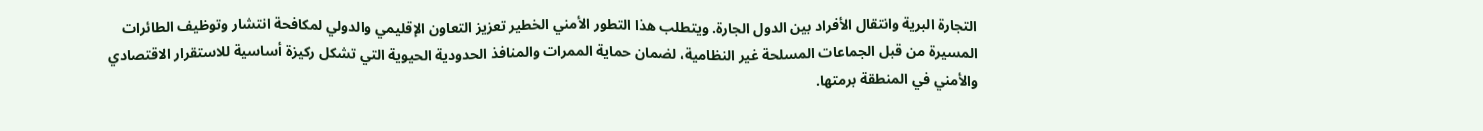التجارة البرية وانتقال الأفراد بين الدول الجارة. ويتطلب هذا التطور الأمني الخطير تعزيز التعاون الإقليمي والدولي لمكافحة انتشار وتوظيف الطائرات المسيرة من قبل الجماعات المسلحة غير النظامية، لضمان حماية الممرات والمنافذ الحدودية الحيوية التي تشكل ركيزة أساسية للاستقرار الاقتصادي والأمني في المنطقة برمتها.